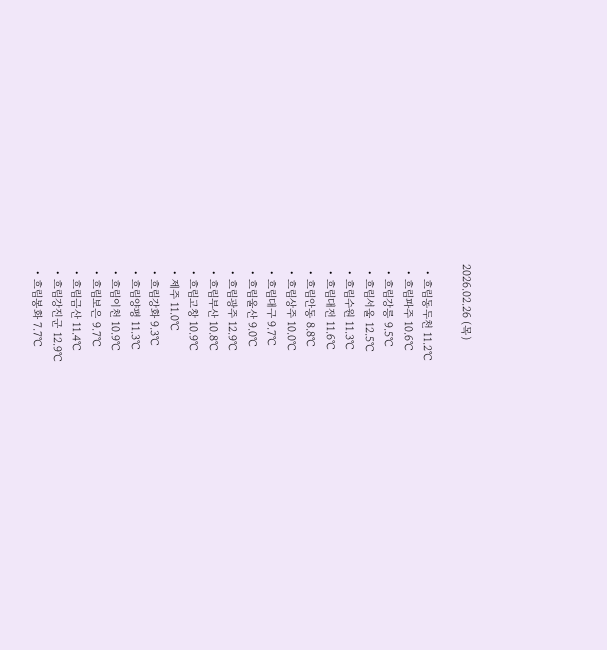2026.02.26 (목)

  • 흐림동두천 11.2℃
  • 흐림파주 10.6℃
  • 흐림강릉 9.5℃
  • 흐림서울 12.5℃
  • 흐림수원 11.3℃
  • 흐림대전 11.6℃
  • 흐림안동 8.8℃
  • 흐림상주 10.0℃
  • 흐림대구 9.7℃
  • 흐림울산 9.0℃
  • 흐림광주 12.9℃
  • 흐림부산 10.8℃
  • 흐림고창 10.9℃
  • 제주 11.0℃
  • 흐림강화 9.3℃
  • 흐림양평 11.3℃
  • 흐림이천 10.9℃
  • 흐림보은 9.7℃
  • 흐림금산 11.4℃
  • 흐림강진군 12.9℃
  • 흐림봉화 7.7℃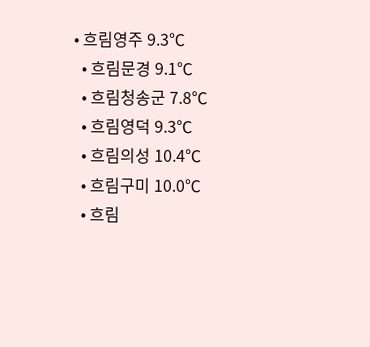• 흐림영주 9.3℃
  • 흐림문경 9.1℃
  • 흐림청송군 7.8℃
  • 흐림영덕 9.3℃
  • 흐림의성 10.4℃
  • 흐림구미 10.0℃
  • 흐림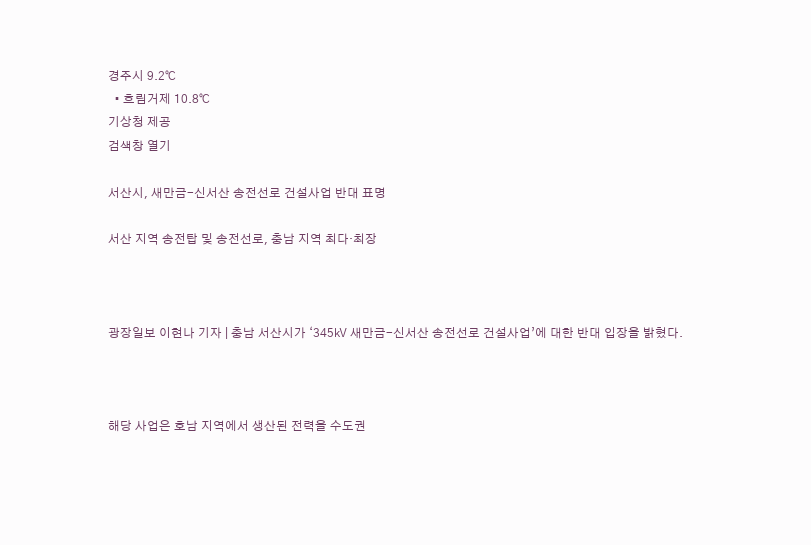경주시 9.2℃
  • 흐림거제 10.8℃
기상청 제공
검색창 열기

서산시, 새만금-신서산 송전선로 건설사업 반대 표명

서산 지역 송전탑 및 송전선로, 충남 지역 최다·최장



광장일보 이현나 기자 | 충남 서산시가 ‘345㎸ 새만금-신서산 송전선로 건설사업’에 대한 반대 입장을 밝혔다.



해당 사업은 호남 지역에서 생산된 전력을 수도권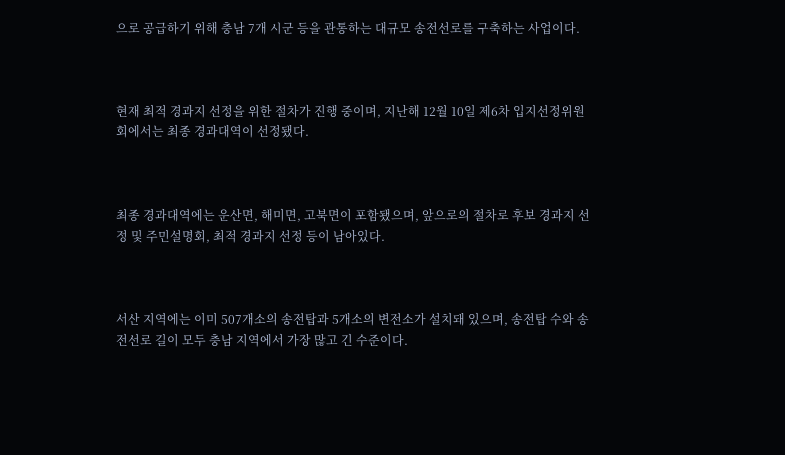으로 공급하기 위해 충남 7개 시군 등을 관통하는 대규모 송전선로를 구축하는 사업이다.



현재 최적 경과지 선정을 위한 절차가 진행 중이며, 지난해 12월 10일 제6차 입지선정위원회에서는 최종 경과대역이 선정됐다.



최종 경과대역에는 운산면, 해미면, 고북면이 포함됐으며, 앞으로의 절차로 후보 경과지 선정 및 주민설명회, 최적 경과지 선정 등이 남아있다.



서산 지역에는 이미 507개소의 송전탑과 5개소의 변전소가 설치돼 있으며, 송전탑 수와 송전선로 길이 모두 충남 지역에서 가장 많고 긴 수준이다.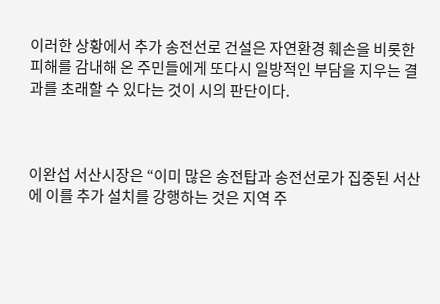이러한 상황에서 추가 송전선로 건설은 자연환경 훼손을 비롯한 피해를 감내해 온 주민들에게 또다시 일방적인 부담을 지우는 결과를 초래할 수 있다는 것이 시의 판단이다.



이완섭 서산시장은 “이미 많은 송전탑과 송전선로가 집중된 서산에 이를 추가 설치를 강행하는 것은 지역 주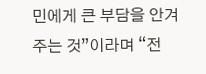민에게 큰 부담을 안겨주는 것”이라며 “전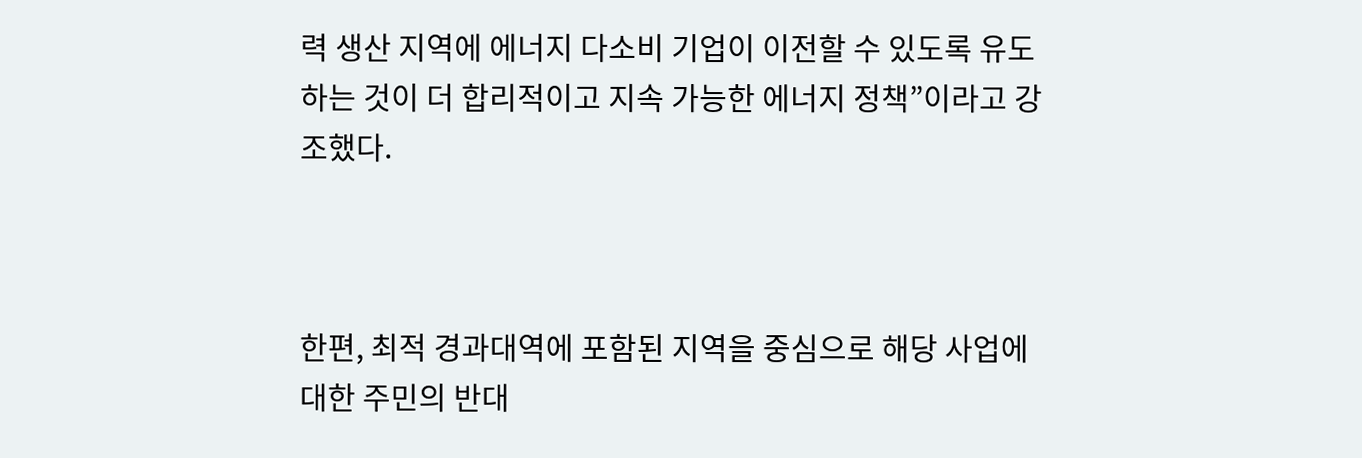력 생산 지역에 에너지 다소비 기업이 이전할 수 있도록 유도하는 것이 더 합리적이고 지속 가능한 에너지 정책”이라고 강조했다.



한편, 최적 경과대역에 포함된 지역을 중심으로 해당 사업에 대한 주민의 반대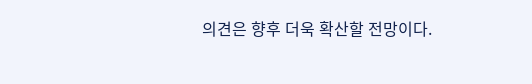의견은 향후 더욱 확산할 전망이다.